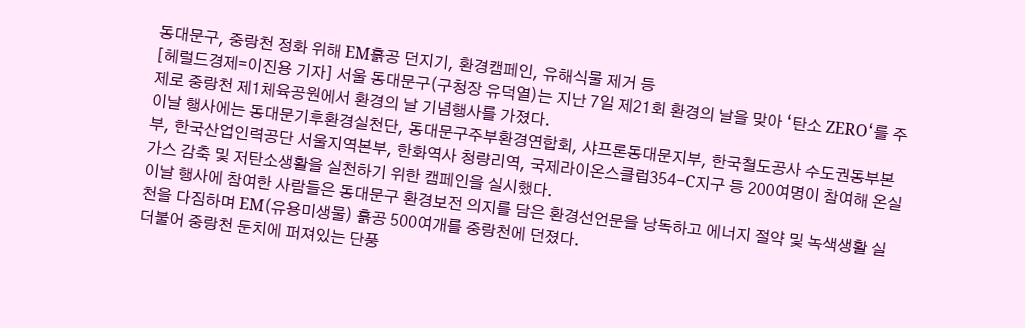동대문구, 중랑천 정화 위해 EM흙공 던지기, 환경캠페인, 유해식물 제거 등
[헤럴드경제=이진용 기자] 서울 동대문구(구청장 유덕열)는 지난 7일 제21회 환경의 날을 맞아 ‘탄소 ZERO‘를 주제로 중랑천 제1체육공원에서 환경의 날 기념행사를 가졌다.
이날 행사에는 동대문기후환경실천단, 동대문구주부환경연합회, 샤프론동대문지부, 한국철도공사 수도권동부본부, 한국산업인력공단 서울지역본부, 한화역사 청량리역, 국제라이온스클럽354-C지구 등 200여명이 참여해 온실가스 감축 및 저탄소생활을 실천하기 위한 캠페인을 실시했다.
이날 행사에 참여한 사람들은 동대문구 환경보전 의지를 담은 환경선언문을 낭독하고 에너지 절약 및 녹색생활 실천을 다짐하며 EM(유용미생물) 흙공 500여개를 중랑천에 던졌다.
더불어 중랑천 둔치에 퍼져있는 단풍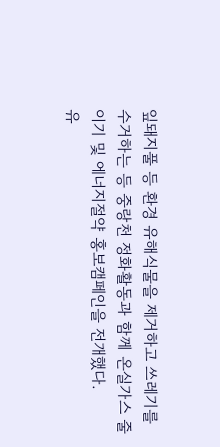잎돼지풀 등 환경 유해식물을 제거하고 쓰레기를 수거하는 등 중랑천 정화활동과 함께 온실가스 줄이기 및 에너지절약 홍보캠페인을 전개했다.
유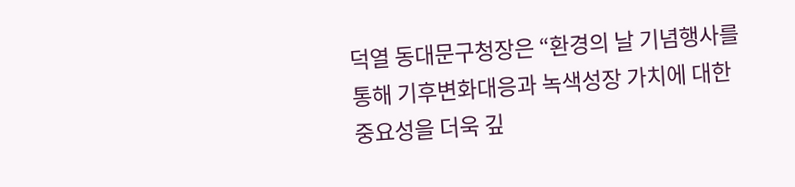덕열 동대문구청장은 “환경의 날 기념행사를 통해 기후변화대응과 녹색성장 가치에 대한 중요성을 더욱 깊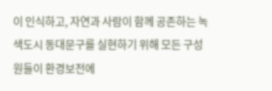이 인식하고, 자연과 사람이 함께 공존하는 녹색도시 동대문구를 실현하기 위해 모든 구성원들이 환경보전에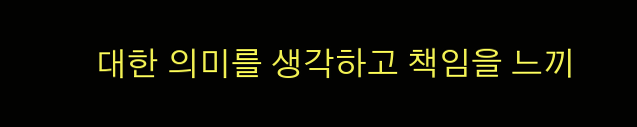대한 의미를 생각하고 책임을 느끼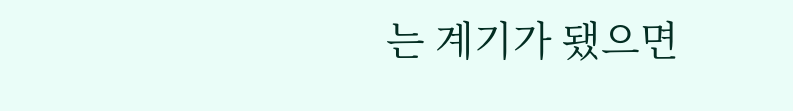는 계기가 됐으면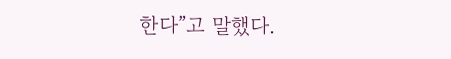한다”고 말했다.